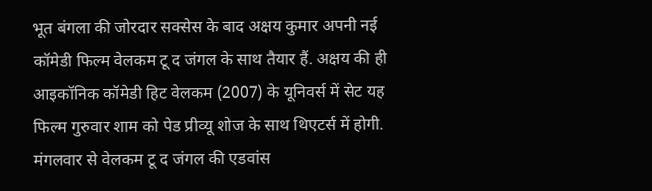भूत बंगला की जोरदार सक्सेस के बाद अक्षय कुमार अपनी नई कॉमेडी फिल्म वेलकम टू द जंगल के साथ तैयार हैं. अक्षय की ही आइकॉनिक कॉमेडी हिट वेलकम (2007) के यूनिवर्स में सेट यह फिल्म गुरुवार शाम को पेड प्रीव्यू शोज के साथ थिएटर्स में होगी. मंगलवार से वेलकम टू द जंगल की एडवांस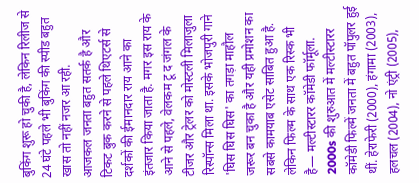बुकिंग शुरू हो चुकी है, लेकिन रिलीज से 24 घंटे पहले भी बुकिंग की स्पीड बहुत खास तो नहीं नजर आ रही.
आजकल जनता बहुत सतर्क है और टिकट बुक करने से पहले थिएटर्स से दर्शकों की ईमानदार राय आने का इंतजार किया जाता है. मगर इस राय के आने से पहले, वेलकम टू द जंगल के टीजर और ट्रेलर को मोस्टली मिलाजुला रिस्पॉन्स मिला था. इसके भोजपुरी गाने 'घिस घिस घिस' का तगड़ा माहौल जरूर बन चुका है और यही प्रमोशन का सबसे कामयाब एसेट साबित हुआ है. लेकिन फिल्म के साथ एक रिस्क भी है— मल्टीस्टारर कॉमेडी फॉर्मूला.
2000s की शुरुआत में मल्टीस्टारर कॉमेडी फिल्में जनता में बहुत पॉपुलर हुई थीं. हेराफेरी (2000), हंगामा (2003), हलचल (2004), नो एंट्री (2005),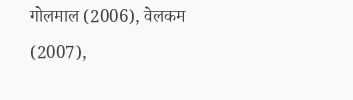गोलमाल (2006), वेलकम (2007),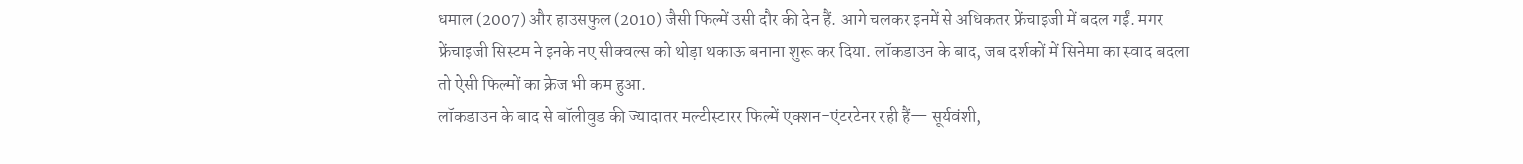धमाल (2007) और हाउसफुल (2010) जैसी फिल्में उसी दौर की देन हैं. आगे चलकर इनमें से अधिकतर फ्रेंचाइजी में बदल गईं. मगर फ्रेंचाइजी सिस्टम ने इनके नए सीक्वल्स को थोड़ा थकाऊ बनाना शुरू कर दिया. लॉकडाउन के बाद, जब दर्शकों में सिनेमा का स्वाद बदला तो ऐसी फिल्मों का क्रेज भी कम हुआ.
लॉकडाउन के बाद से बॉलीवुड की ज्यादातर मल्टीस्टारर फिल्में एक्शन-एंटरटेनर रही हैं— सूर्यवंशी,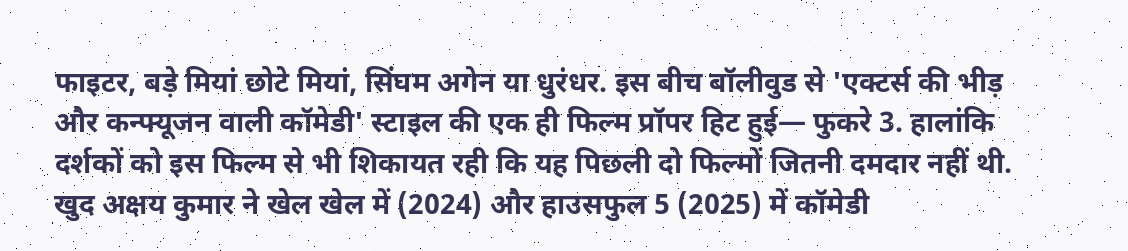फाइटर, बड़े मियां छोटे मियां, सिंघम अगेन या धुरंधर. इस बीच बॉलीवुड से 'एक्टर्स की भीड़ और कन्फ्यूजन वाली कॉमेडी' स्टाइल की एक ही फिल्म प्रॉपर हिट हुई— फुकरे 3. हालांकि दर्शकों को इस फिल्म से भी शिकायत रही कि यह पिछली दो फिल्मों जितनी दमदार नहीं थी.
खुद अक्षय कुमार ने खेल खेल में (2024) और हाउसफुल 5 (2025) में कॉमेडी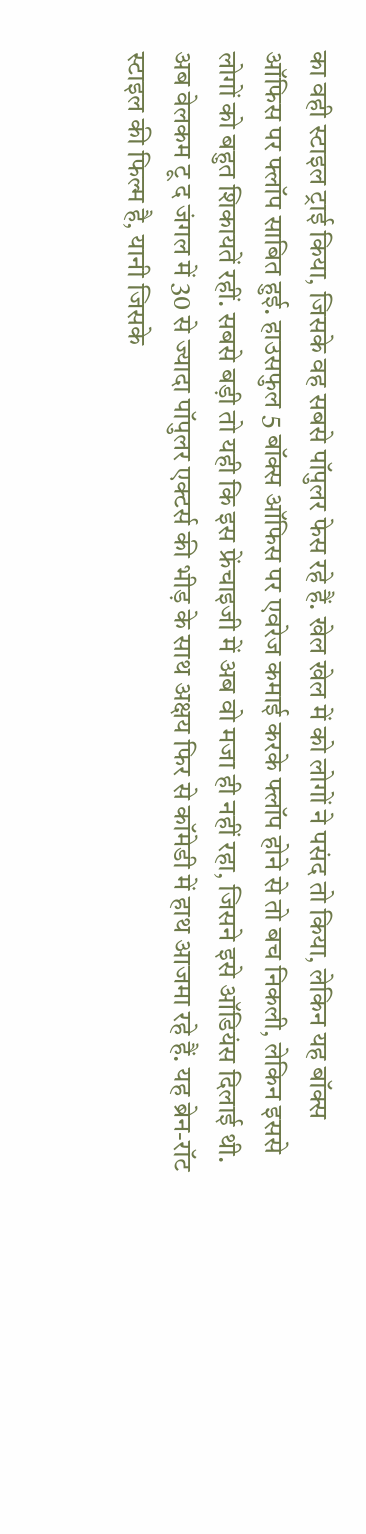का वही स्टाइल ट्राई किया, जिसके वह सबसे पॉपुलर फेस रहे हैं. खेल खेल में को लोगों ने पसंद तो किया, लेकिन यह बॉक्स ऑफिस पर फ्लॉप साबित हुई. हाउसफुल 5 बॉक्स ऑफिस पर एवरेज कमाई करके फ्लॉप होने से तो बच निकली, लेकिन इससे लोगों को बहुत शिकायतें रहीं. सबसे बड़ी तो यही कि इस फ्रेंचाइजी में अब वो मजा ही नहीं रहा, जिसने इसे ऑडियंस दिलाई थी.
अब वेलकम टू द जंगल में 30 से ज्यादा पॉपुलर एक्टर्स की भीड़ के साथ अक्षय फिर से कॉमेडी में हाथ आजमा रहे हैं. यह ब्रेन-रॉट स्टाइल की फिल्म है, यानी जिसके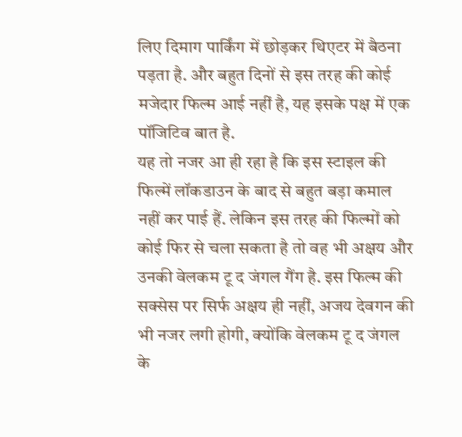लिए दिमाग पार्किंग में छोड़कर थिएटर में बैठना पड़ता है. और बहुत दिनों से इस तरह की कोई मजेदार फिल्म आई नहीं है, यह इसके पक्ष में एक पॉजिटिव बात है.
यह तो नजर आ ही रहा है कि इस स्टाइल की फिल्में लॉकडाउन के बाद से बहुत बड़ा कमाल नहीं कर पाई हैं. लेकिन इस तरह की फिल्मों को कोई फिर से चला सकता है तो वह भी अक्षय और उनकी वेलकम टू द जंगल गैंग है. इस फिल्म की सक्सेस पर सिर्फ अक्षय ही नहीं, अजय देवगन की भी नजर लगी होगी, क्योंकि वेलकम टू द जंगल के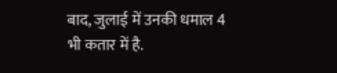बाद, जुलाई में उनकी धमाल 4 भी कतार में है.